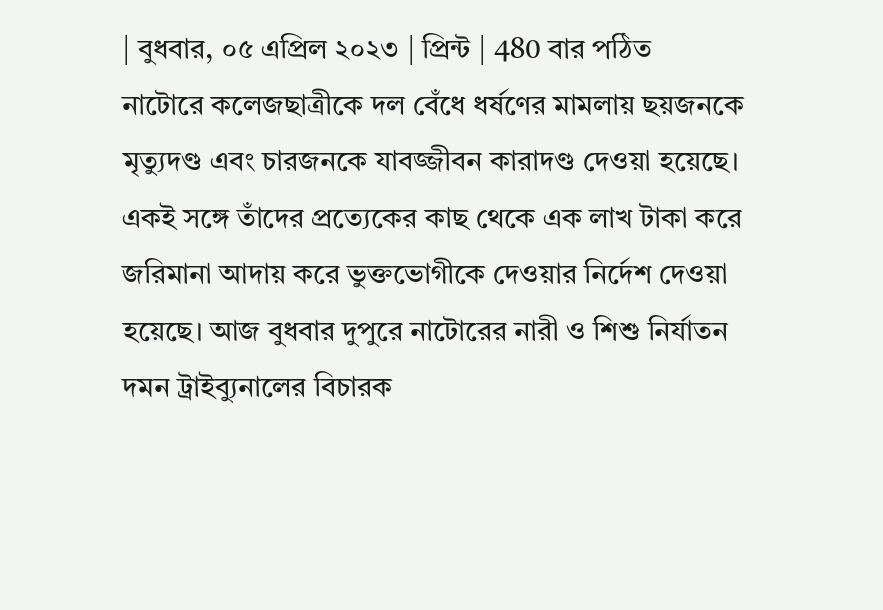| বুধবার, ০৫ এপ্রিল ২০২৩ | প্রিন্ট | 480 বার পঠিত
নাটোরে কলেজছাত্রীকে দল বেঁধে ধর্ষণের মামলায় ছয়জনকে মৃত্যুদণ্ড এবং চারজনকে যাবজ্জীবন কারাদণ্ড দেওয়া হয়েছে। একই সঙ্গে তাঁদের প্রত্যেকের কাছ থেকে এক লাখ টাকা করে জরিমানা আদায় করে ভুক্তভোগীকে দেওয়ার নির্দেশ দেওয়া হয়েছে। আজ বুধবার দুপুরে নাটোরের নারী ও শিশু নির্যাতন দমন ট্রাইব্যুনালের বিচারক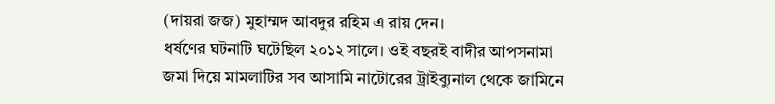(দায়রা জজ) মুহাম্মদ আবদুর রহিম এ রায় দেন।
ধর্ষণের ঘটনাটি ঘটেছিল ২০১২ সালে। ওই বছরই বাদীর আপসনামা জমা দিয়ে মামলাটির সব আসামি নাটোরের ট্রাইব্যুনাল থেকে জামিনে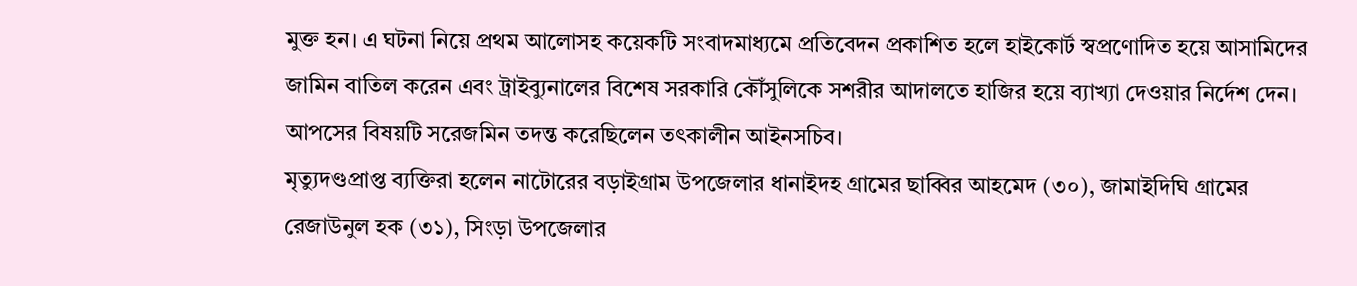মুক্ত হন। এ ঘটনা নিয়ে প্রথম আলোসহ কয়েকটি সংবাদমাধ্যমে প্রতিবেদন প্রকাশিত হলে হাইকোর্ট স্বপ্রণোদিত হয়ে আসামিদের জামিন বাতিল করেন এবং ট্রাইব্যুনালের বিশেষ সরকারি কৌঁসুলিকে সশরীর আদালতে হাজির হয়ে ব্যাখ্যা দেওয়ার নির্দেশ দেন। আপসের বিষয়টি সরেজমিন তদন্ত করেছিলেন তৎকালীন আইনসচিব।
মৃত্যুদণ্ডপ্রাপ্ত ব্যক্তিরা হলেন নাটোরের বড়াইগ্রাম উপজেলার ধানাইদহ গ্রামের ছাব্বির আহমেদ (৩০), জামাইদিঘি গ্রামের রেজাউনুল হক (৩১), সিংড়া উপজেলার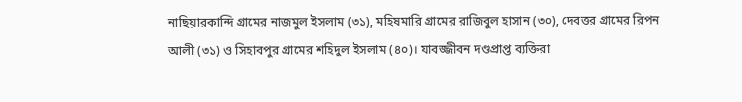নাছিয়ারকান্দি গ্রামের নাজমুল ইসলাম (৩১), মহিষমারি গ্রামের রাজিবুল হাসান (৩০), দেবত্তর গ্রামের রিপন আলী (৩১) ও সিহাবপুর গ্রামের শহিদুল ইসলাম (৪০)। যাবজ্জীবন দণ্ডপ্রাপ্ত ব্যক্তিরা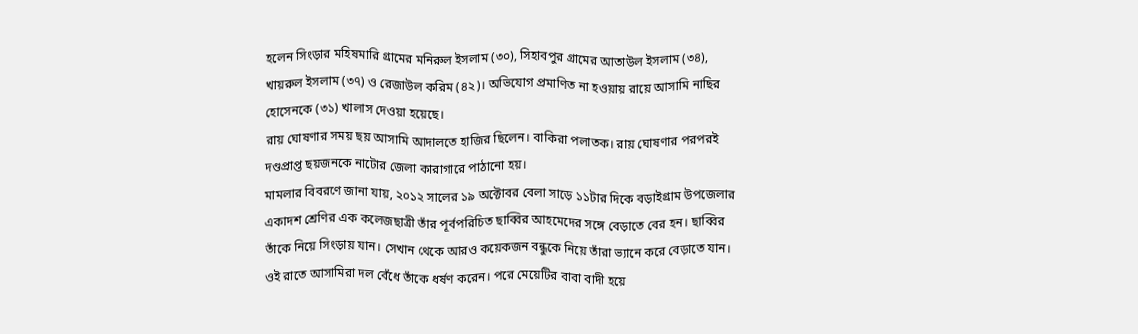হলেন সিংড়ার মহিষমারি গ্রামের মনিরুল ইসলাম (৩০), সিহাবপুর গ্রামের আতাউল ইসলাম (৩৪), খায়রুল ইসলাম (৩৭) ও রেজাউল করিম (৪২)। অভিযোগ প্রমাণিত না হওয়ায় রায়ে আসামি নাছির হোসেনকে (৩১) খালাস দেওয়া হয়েছে।
রায় ঘোষণার সময় ছয় আসামি আদালতে হাজির ছিলেন। বাকিরা পলাতক। রায় ঘোষণার পরপরই দণ্ডপ্রাপ্ত ছয়জনকে নাটোর জেলা কারাগারে পাঠানো হয়।
মামলার বিবরণে জানা যায়, ২০১২ সালের ১৯ অক্টোবর বেলা সাড়ে ১১টার দিকে বড়াইগ্রাম উপজেলার একাদশ শ্রেণির এক কলেজছাত্রী তাঁর পূর্বপরিচিত ছাব্বির আহমেদের সঙ্গে বেড়াতে বের হন। ছাব্বির তাঁকে নিয়ে সিংড়ায় যান। সেখান থেকে আরও কয়েকজন বন্ধুকে নিয়ে তাঁরা ভ্যানে করে বেড়াতে যান। ওই রাতে আসামিরা দল বেঁধে তাঁকে ধর্ষণ করেন। পরে মেয়েটির বাবা বাদী হয়ে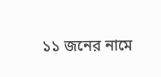১১ জনের নামে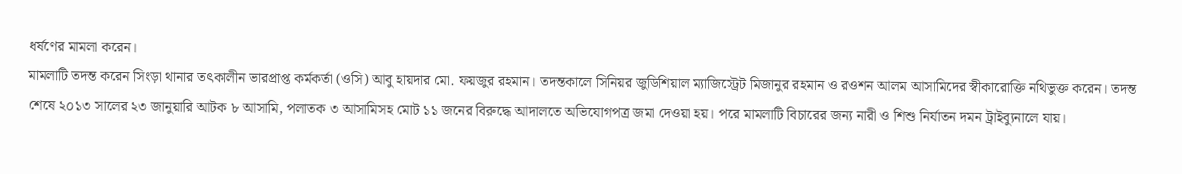ধর্ষণের মামলা করেন।
মামলাটি তদন্ত করেন সিংড়া থানার তৎকালীন ভারপ্রাপ্ত কর্মকর্তা (ওসি) আবু হায়দার মো. ফয়জুর রহমান। তদন্তকালে সিনিয়র জুডিশিয়াল ম্যাজিস্ট্রেট মিজানুর রহমান ও রওশন আলম আসামিদের স্বীকারোক্তি নথিভুক্ত করেন। তদন্ত শেষে ২০১৩ সালের ২৩ জানুয়ারি আটক ৮ আসামি, পলাতক ৩ আসামিসহ মোট ১১ জনের বিরুদ্ধে আদালতে অভিযোগপত্র জমা দেওয়া হয়। পরে মামলাটি বিচারের জন্য নারী ও শিশু নির্যাতন দমন ট্রাইব্যুনালে যায়।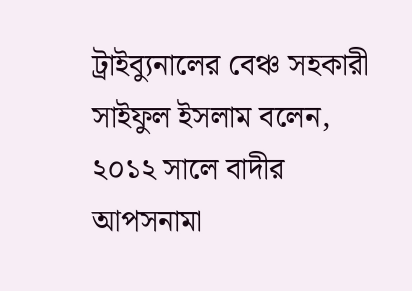ট্রাইব্যুনালের বেঞ্চ সহকারী সাইফুল ইসলাম বলেন, ২০১২ সালে বাদীর আপসনামা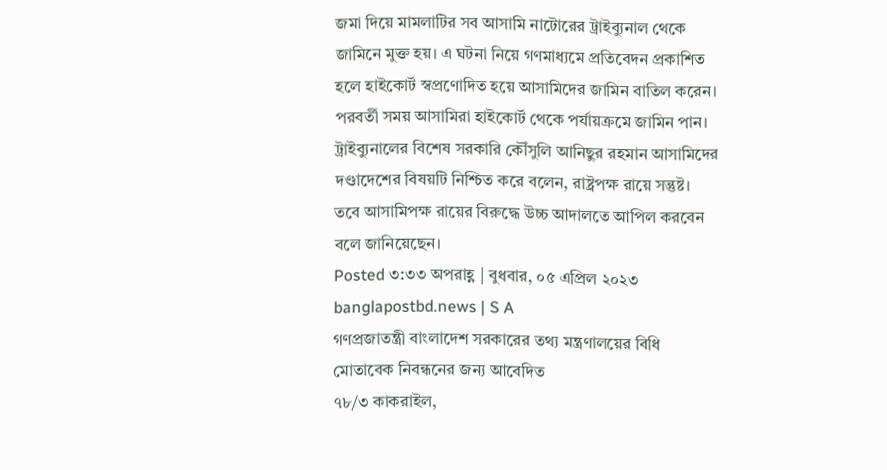জমা দিয়ে মামলাটির সব আসামি নাটোরের ট্রাইব্যুনাল থেকে জামিনে মুক্ত হয়। এ ঘটনা নিয়ে গণমাধ্যমে প্রতিবেদন প্রকাশিত হলে হাইকোর্ট স্বপ্রণোদিত হয়ে আসামিদের জামিন বাতিল করেন। পরবর্তী সময় আসামিরা হাইকোর্ট থেকে পর্যায়ক্রমে জামিন পান।
ট্রাইব্যুনালের বিশেষ সরকারি কৌঁসুলি আনিছুর রহমান আসামিদের দণ্ডাদেশের বিষয়টি নিশ্চিত করে বলেন, রাষ্ট্রপক্ষ রায়ে সন্তুষ্ট। তবে আসামিপক্ষ রায়ের বিরুদ্ধে উচ্চ আদালতে আপিল করবেন বলে জানিয়েছেন।
Posted ৩:৩৩ অপরাহ্ণ | বুধবার, ০৫ এপ্রিল ২০২৩
banglapostbd.news | S A
গণপ্রজাতন্ত্রী বাংলাদেশ সরকারের তথ্য মন্ত্রণালয়ের বিধি মোতাবেক নিবন্ধনের জন্য আবেদিত
৭৮/৩ কাকরাইল,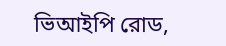ভিআইপি রোড,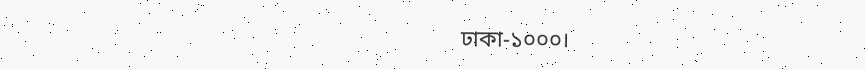ঢাকা-১০০০।